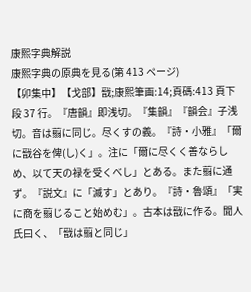康熙字典解説
康熙字典の原典を見る(第 413 ページ)
【卯集中】【戈部】戩;康熙筆画:14;頁碼:413 頁下段 37 行。『唐韻』即浅切。『集韻』『韻会』子浅切。音は翦に同じ。尽くすの義。『詩・小雅』「爾に戩谷を俾(し)く」。注に「爾に尽くく善ならしめ、以て天の禄を受くべし」とある。また翦に通ず。『説文』に「滅す」とあり。『詩・魯頌』「実に商を翦じること始めむ」。古本は戩に作る。聞人氏曰く、「戩は翦と同じ」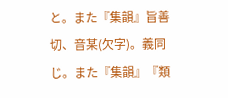と。また『集韻』旨善切、音某(欠字)。義同じ。また『集韻』『類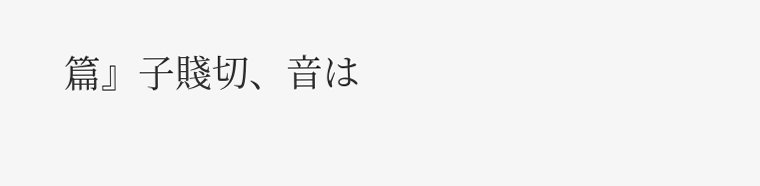篇』子賤切、音は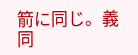箭に同じ。義同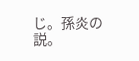じ。孫炎の説。